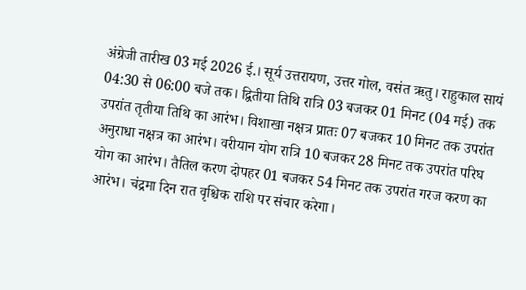अंग्रेजी तारीख 03 मई 2026 ई.। सूर्य उत्तरायण, उत्तर गोल, वसंत ऋतु। राहुकाल सायं 04:30 से 06:00 बजे तक। द्वितीया तिथि रात्रि 03 बजकर 01 मिनट (04 मई) तक उपरांत तृतीया तिथि का आरंभ। विशाखा नक्षत्र प्रातः 07 बजकर 10 मिनट तक उपरांत अनुराधा नक्षत्र का आरंभ। वरीयान योग रात्रि 10 बजकर 28 मिनट तक उपरांत परिघ योग का आरंभ। तैतिल करण दोपहर 01 बजकर 54 मिनट तक उपरांत गरज करण का आरंभ। चंद्रमा दिन रात वृश्चिक राशि पर संचार करेगा।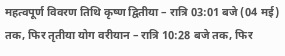महत्वपूर्ण विवरण तिथि कृष्ण द्वितीया – रात्रि 03:01 बजे (04 मई) तक, फिर तृतीया योग वरीयान – रात्रि 10:28 बजे तक, फिर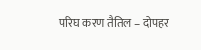परिघ करण तैतिल – दोपहर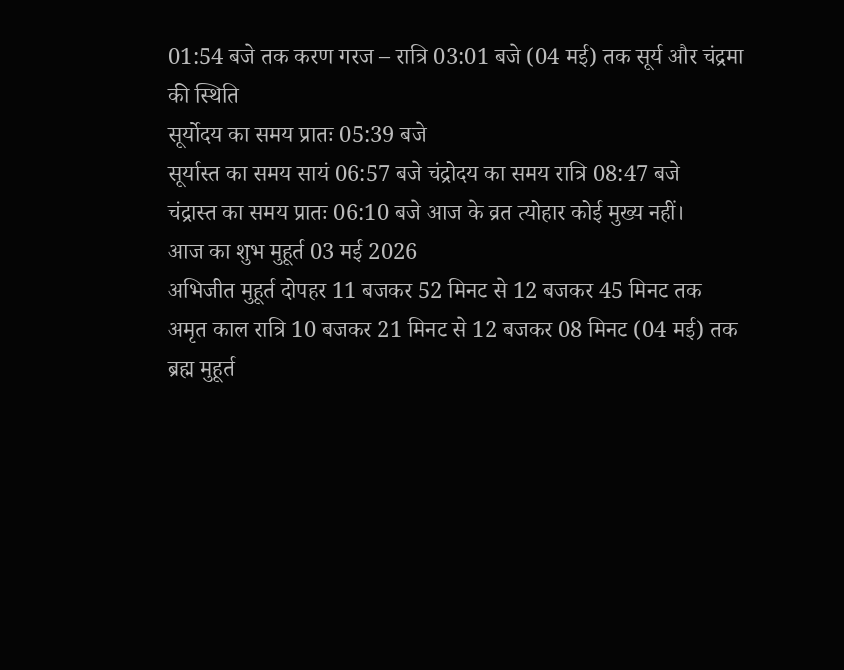01:54 बजे तक करण गरज – रात्रि 03:01 बजे (04 मई) तक सूर्य और चंद्रमा की स्थिति
सूर्योदय का समय प्रातः 05:39 बजे
सूर्यास्त का समय सायं 06:57 बजे चंद्रोदय का समय रात्रि 08:47 बजे
चंद्रास्त का समय प्रातः 06:10 बजे आज के व्रत त्योहार कोई मुख्य नहीं।
आज का शुभ मुहूर्त 03 मई 2026
अभिजीत मुहूर्त दोपहर 11 बजकर 52 मिनट से 12 बजकर 45 मिनट तक
अमृत काल रात्रि 10 बजकर 21 मिनट से 12 बजकर 08 मिनट (04 मई) तक
ब्रह्म मुहूर्त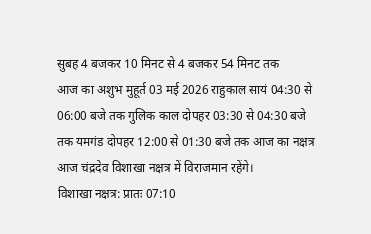सुबह 4 बजकर 10 मिनट से 4 बजकर 54 मिनट तक
आज का अशुभ मुहूर्त 03 मई 2026 राहुकाल सायं 04:30 से 06:00 बजे तक गुलिक काल दोपहर 03:30 से 04:30 बजे तक यमगंड दोपहर 12:00 से 01:30 बजे तक आज का नक्षत्र आज चंद्रदेव विशाखा नक्षत्र में विराजमान रहेंगे।
विशाखा नक्षत्र: प्रातः 07:10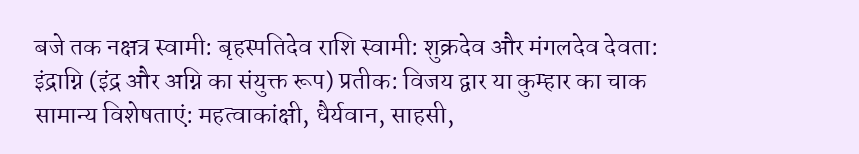बजे तक नक्षत्र स्वामी: बृहस्पतिदेव राशि स्वामी: शुक्रदेव और मंगलदेव देवता: इंद्राग्नि (इंद्र और अग्नि का संयुक्त रूप) प्रतीक: विजय द्वार या कुम्हार का चाक सामान्य विशेषताएं: महत्वाकांक्षी, धैर्यवान, साहसी,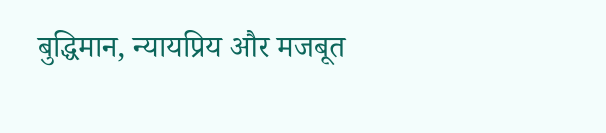बुद्धिमान, न्यायप्रिय और मजबूत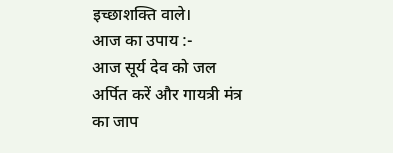इच्छाशक्ति वाले।
आज का उपाय :-
आज सूर्य देव को जल अर्पित करें और गायत्री मंत्र का जाप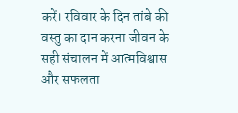करें। रविवार के दिन तांबे की वस्तु का दान करना जीवन के सही संचालन में आत्मविश्वास और सफलता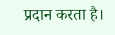प्रदान करता है।